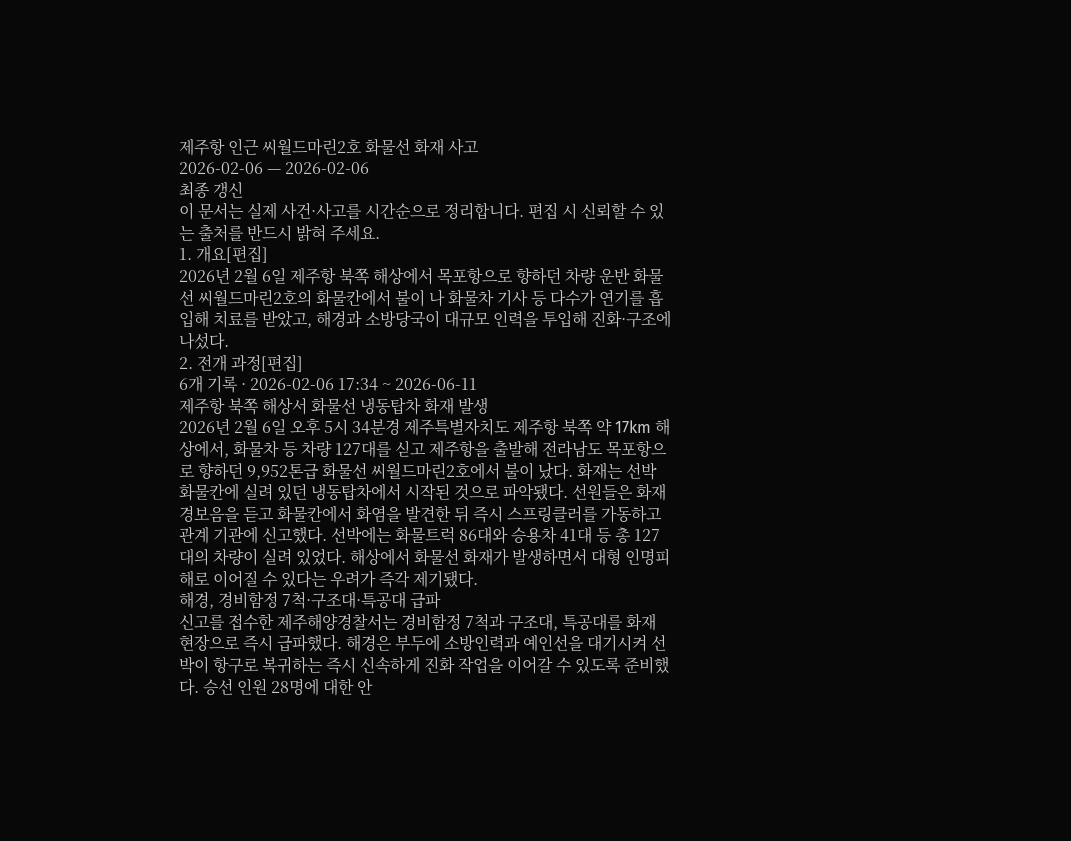제주항 인근 씨월드마린2호 화물선 화재 사고
2026-02-06 — 2026-02-06
최종 갱신
이 문서는 실제 사건·사고를 시간순으로 정리합니다. 편집 시 신뢰할 수 있는 출처를 반드시 밝혀 주세요.
1. 개요[편집]
2026년 2월 6일 제주항 북쪽 해상에서 목포항으로 향하던 차량 운반 화물선 씨월드마린2호의 화물칸에서 불이 나 화물차 기사 등 다수가 연기를 흡입해 치료를 받았고, 해경과 소방당국이 대규모 인력을 투입해 진화·구조에 나섰다.
2. 전개 과정[편집]
6개 기록 · 2026-02-06 17:34 ~ 2026-06-11
제주항 북쪽 해상서 화물선 냉동탑차 화재 발생
2026년 2월 6일 오후 5시 34분경 제주특별자치도 제주항 북쪽 약 17km 해상에서, 화물차 등 차량 127대를 싣고 제주항을 출발해 전라남도 목포항으로 향하던 9,952톤급 화물선 씨월드마린2호에서 불이 났다. 화재는 선박 화물칸에 실려 있던 냉동탑차에서 시작된 것으로 파악됐다. 선원들은 화재경보음을 듣고 화물칸에서 화염을 발견한 뒤 즉시 스프링클러를 가동하고 관계 기관에 신고했다. 선박에는 화물트럭 86대와 승용차 41대 등 총 127대의 차량이 실려 있었다. 해상에서 화물선 화재가 발생하면서 대형 인명피해로 이어질 수 있다는 우려가 즉각 제기됐다.
해경, 경비함정 7척·구조대·특공대 급파
신고를 접수한 제주해양경찰서는 경비함정 7척과 구조대, 특공대를 화재 현장으로 즉시 급파했다. 해경은 부두에 소방인력과 예인선을 대기시켜 선박이 항구로 복귀하는 즉시 신속하게 진화 작업을 이어갈 수 있도록 준비했다. 승선 인원 28명에 대한 안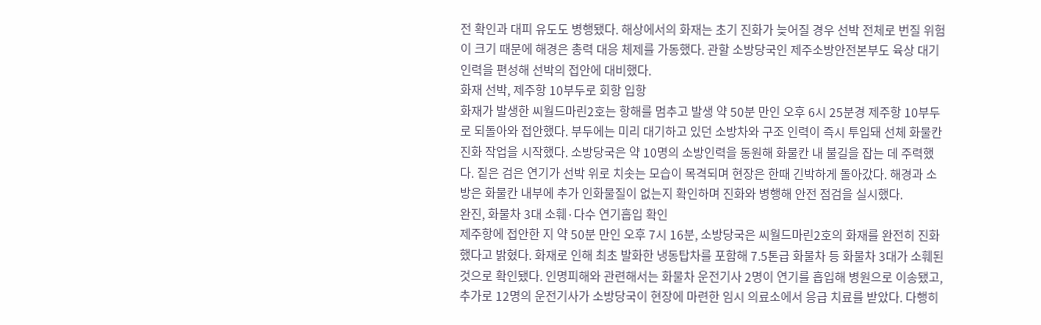전 확인과 대피 유도도 병행됐다. 해상에서의 화재는 초기 진화가 늦어질 경우 선박 전체로 번질 위험이 크기 때문에 해경은 총력 대응 체제를 가동했다. 관할 소방당국인 제주소방안전본부도 육상 대기 인력을 편성해 선박의 접안에 대비했다.
화재 선박, 제주항 10부두로 회항 입항
화재가 발생한 씨월드마린2호는 항해를 멈추고 발생 약 50분 만인 오후 6시 25분경 제주항 10부두로 되돌아와 접안했다. 부두에는 미리 대기하고 있던 소방차와 구조 인력이 즉시 투입돼 선체 화물칸 진화 작업을 시작했다. 소방당국은 약 10명의 소방인력을 동원해 화물칸 내 불길을 잡는 데 주력했다. 짙은 검은 연기가 선박 위로 치솟는 모습이 목격되며 현장은 한때 긴박하게 돌아갔다. 해경과 소방은 화물칸 내부에 추가 인화물질이 없는지 확인하며 진화와 병행해 안전 점검을 실시했다.
완진, 화물차 3대 소훼·다수 연기흡입 확인
제주항에 접안한 지 약 50분 만인 오후 7시 16분, 소방당국은 씨월드마린2호의 화재를 완전히 진화했다고 밝혔다. 화재로 인해 최초 발화한 냉동탑차를 포함해 7.5톤급 화물차 등 화물차 3대가 소훼된 것으로 확인됐다. 인명피해와 관련해서는 화물차 운전기사 2명이 연기를 흡입해 병원으로 이송됐고, 추가로 12명의 운전기사가 소방당국이 현장에 마련한 임시 의료소에서 응급 치료를 받았다. 다행히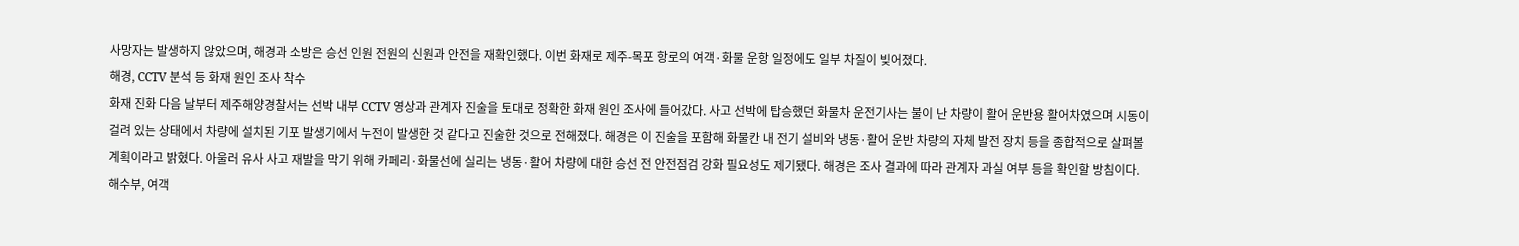사망자는 발생하지 않았으며, 해경과 소방은 승선 인원 전원의 신원과 안전을 재확인했다. 이번 화재로 제주-목포 항로의 여객·화물 운항 일정에도 일부 차질이 빚어졌다.
해경, CCTV 분석 등 화재 원인 조사 착수
화재 진화 다음 날부터 제주해양경찰서는 선박 내부 CCTV 영상과 관계자 진술을 토대로 정확한 화재 원인 조사에 들어갔다. 사고 선박에 탑승했던 화물차 운전기사는 불이 난 차량이 활어 운반용 활어차였으며 시동이 걸려 있는 상태에서 차량에 설치된 기포 발생기에서 누전이 발생한 것 같다고 진술한 것으로 전해졌다. 해경은 이 진술을 포함해 화물칸 내 전기 설비와 냉동·활어 운반 차량의 자체 발전 장치 등을 종합적으로 살펴볼 계획이라고 밝혔다. 아울러 유사 사고 재발을 막기 위해 카페리·화물선에 실리는 냉동·활어 차량에 대한 승선 전 안전점검 강화 필요성도 제기됐다. 해경은 조사 결과에 따라 관계자 과실 여부 등을 확인할 방침이다.
해수부, 여객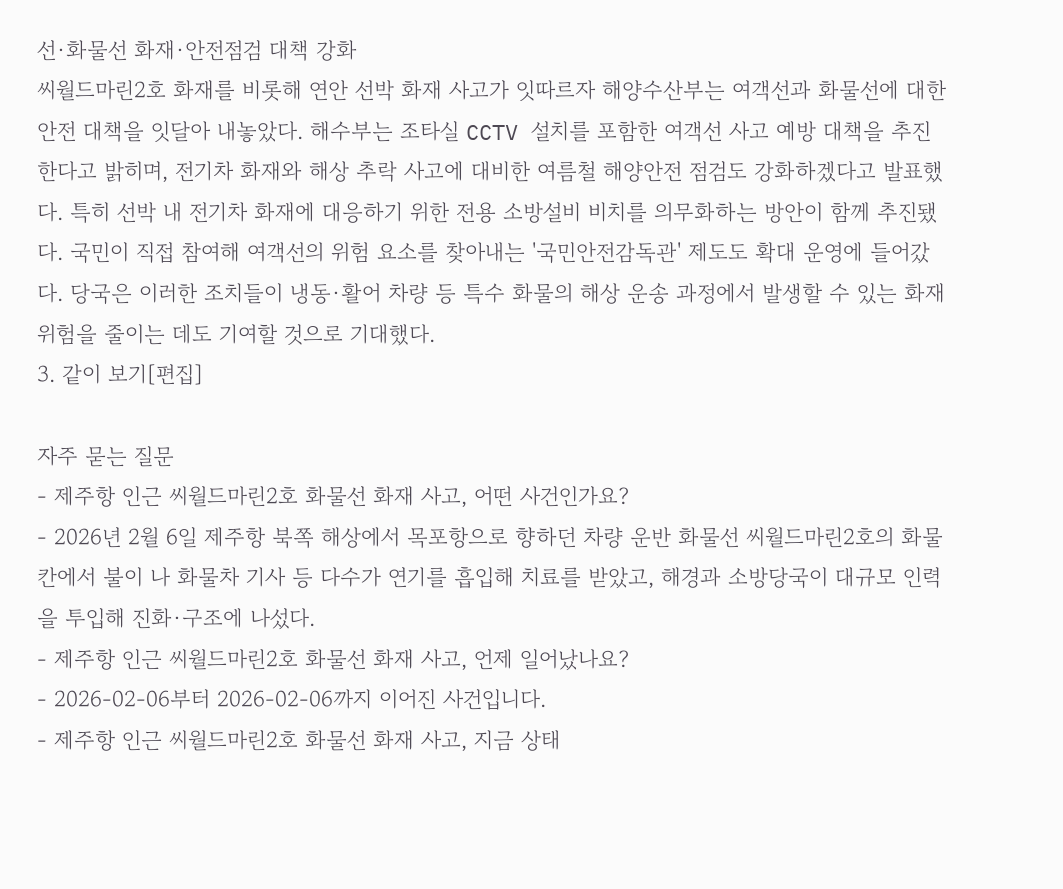선·화물선 화재·안전점검 대책 강화
씨월드마린2호 화재를 비롯해 연안 선박 화재 사고가 잇따르자 해양수산부는 여객선과 화물선에 대한 안전 대책을 잇달아 내놓았다. 해수부는 조타실 CCTV 설치를 포함한 여객선 사고 예방 대책을 추진한다고 밝히며, 전기차 화재와 해상 추락 사고에 대비한 여름철 해양안전 점검도 강화하겠다고 발표했다. 특히 선박 내 전기차 화재에 대응하기 위한 전용 소방설비 비치를 의무화하는 방안이 함께 추진됐다. 국민이 직접 참여해 여객선의 위험 요소를 찾아내는 '국민안전감독관' 제도도 확대 운영에 들어갔다. 당국은 이러한 조치들이 냉동·활어 차량 등 특수 화물의 해상 운송 과정에서 발생할 수 있는 화재 위험을 줄이는 데도 기여할 것으로 기대했다.
3. 같이 보기[편집]

자주 묻는 질문
- 제주항 인근 씨월드마린2호 화물선 화재 사고, 어떤 사건인가요?
- 2026년 2월 6일 제주항 북쪽 해상에서 목포항으로 향하던 차량 운반 화물선 씨월드마린2호의 화물칸에서 불이 나 화물차 기사 등 다수가 연기를 흡입해 치료를 받았고, 해경과 소방당국이 대규모 인력을 투입해 진화·구조에 나섰다.
- 제주항 인근 씨월드마린2호 화물선 화재 사고, 언제 일어났나요?
- 2026-02-06부터 2026-02-06까지 이어진 사건입니다.
- 제주항 인근 씨월드마린2호 화물선 화재 사고, 지금 상태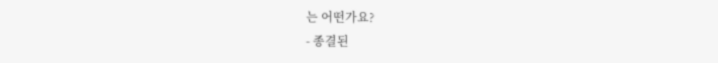는 어떤가요?
- 종결된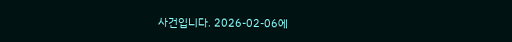사건입니다. 2026-02-06에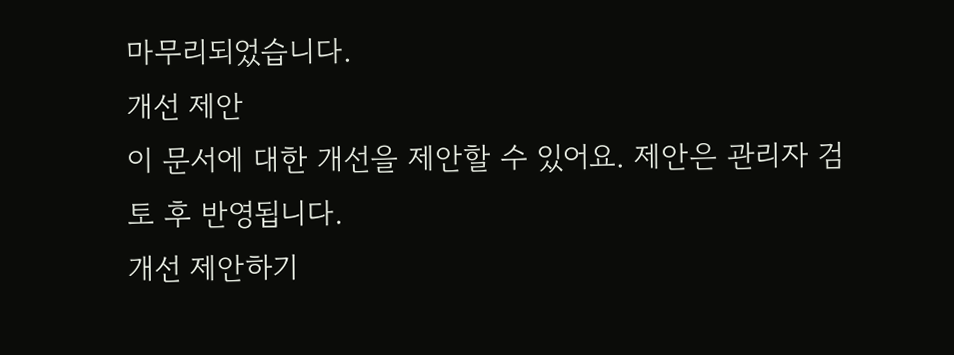마무리되었습니다.
개선 제안
이 문서에 대한 개선을 제안할 수 있어요. 제안은 관리자 검토 후 반영됩니다.
개선 제안하기